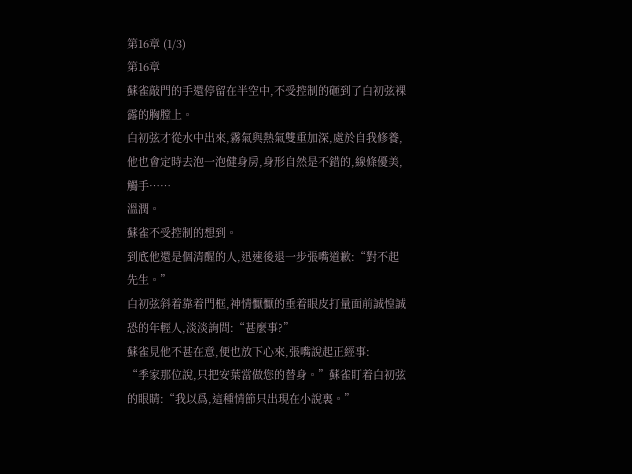第16章 (1/3)
第16章
蘇雀敲門的手還停留在半空中,不受控制的砸到了白初弦裸露的胸膛上。
白初弦才從水中出來,霧氣與熱氣雙重加深,處於自我修養,他也會定時去泡一泡健身房,身形自然是不錯的,線條優美,觸手……
溫潤。
蘇雀不受控制的想到。
到底他還是個清醒的人,迅速後退一步張嘴道歉:“對不起先生。”
白初弦斜着靠着門框,神情懨懨的垂着眼皮打量面前誠惶誠恐的年輕人,淡淡詢問:“甚麼事?”
蘇雀見他不甚在意,便也放下心來,張嘴說起正經事:
“季家那位說,只把安葉當做您的替身。”蘇雀盯着白初弦的眼睛:“我以爲,這種情節只出現在小說裏。”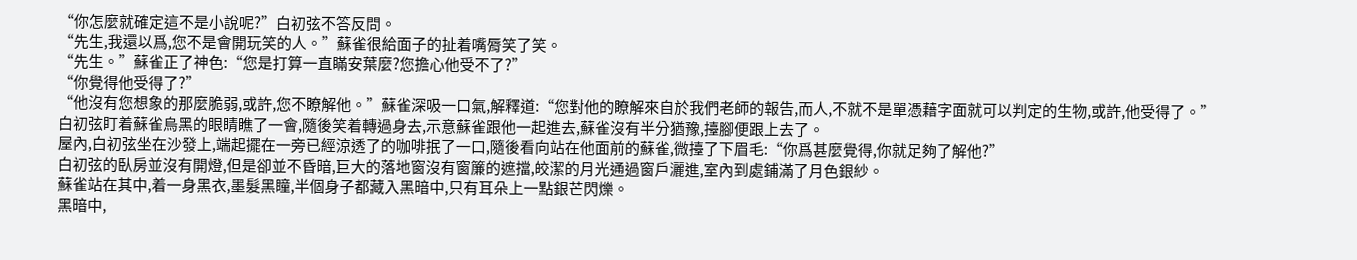“你怎麼就確定這不是小說呢?”白初弦不答反問。
“先生,我還以爲,您不是會開玩笑的人。”蘇雀很給面子的扯着嘴脣笑了笑。
“先生。”蘇雀正了神色:“您是打算一直瞞安葉麼?您擔心他受不了?”
“你覺得他受得了?”
“他沒有您想象的那麼脆弱,或許,您不瞭解他。”蘇雀深吸一口氣,解釋道:“您對他的瞭解來自於我們老師的報告,而人,不就不是單憑藉字面就可以判定的生物,或許,他受得了。”
白初弦盯着蘇雀烏黑的眼睛瞧了一會,隨後笑着轉過身去,示意蘇雀跟他一起進去,蘇雀沒有半分猶豫,擡腳便跟上去了。
屋內,白初弦坐在沙發上,端起擺在一旁已經涼透了的咖啡抿了一口,隨後看向站在他面前的蘇雀,微擡了下眉毛:“你爲甚麼覺得,你就足夠了解他?”
白初弦的臥房並沒有開燈,但是卻並不昏暗,巨大的落地窗沒有窗簾的遮擋,皎潔的月光通過窗戶灑進,室內到處鋪滿了月色銀紗。
蘇雀站在其中,着一身黑衣,墨髮黑瞳,半個身子都藏入黑暗中,只有耳朵上一點銀芒閃爍。
黑暗中,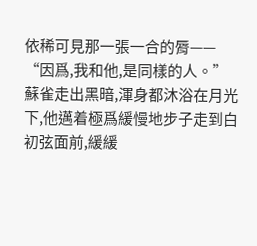依稀可見那一張一合的脣——
“因爲,我和他,是同樣的人。”
蘇雀走出黑暗,渾身都沐浴在月光下,他邁着極爲緩慢地步子走到白初弦面前,緩緩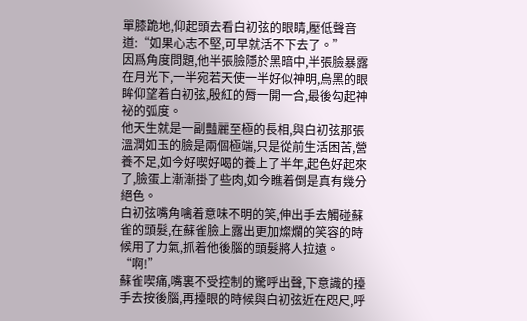單膝跪地,仰起頭去看白初弦的眼睛,壓低聲音道:“如果心志不堅,可早就活不下去了。”
因爲角度問題,他半張臉隱於黑暗中,半張臉暴露在月光下,一半宛若天使一半好似神明,烏黑的眼眸仰望着白初弦,殷紅的脣一開一合,最後勾起神祕的弧度。
他天生就是一副豔麗至極的長相,與白初弦那張溫潤如玉的臉是兩個極端,只是從前生活困苦,營養不足,如今好喫好喝的養上了半年,起色好起來了,臉蛋上漸漸掛了些肉,如今瞧着倒是真有幾分絕色。
白初弦嘴角噙着意味不明的笑,伸出手去觸碰蘇雀的頭髮,在蘇雀臉上露出更加燦爛的笑容的時候用了力氣,抓着他後腦的頭髮將人拉遠。
“啊!”
蘇雀喫痛,嘴裏不受控制的驚呼出聲,下意識的擡手去按後腦,再擡眼的時候與白初弦近在咫尺,呼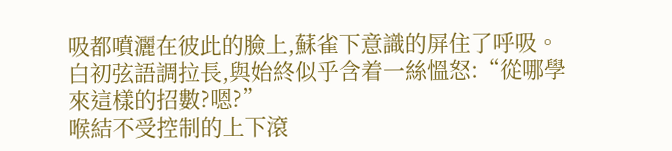吸都噴灑在彼此的臉上,蘇雀下意識的屏住了呼吸。
白初弦語調拉長,與始終似乎含着一絲慍怒:“從哪學來這樣的招數?嗯?”
喉結不受控制的上下滾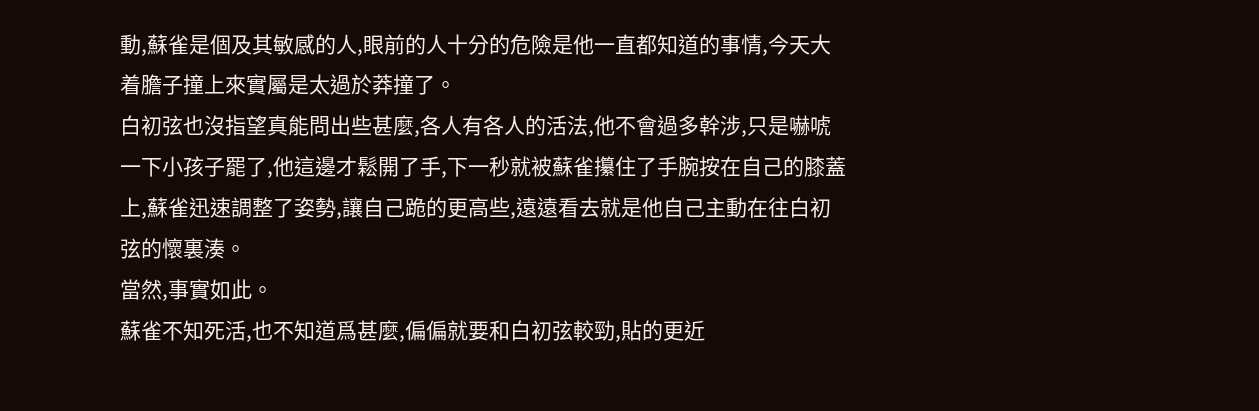動,蘇雀是個及其敏感的人,眼前的人十分的危險是他一直都知道的事情,今天大着膽子撞上來實屬是太過於莽撞了。
白初弦也沒指望真能問出些甚麼,各人有各人的活法,他不會過多幹涉,只是嚇唬一下小孩子罷了,他這邊才鬆開了手,下一秒就被蘇雀攥住了手腕按在自己的膝蓋上,蘇雀迅速調整了姿勢,讓自己跪的更高些,遠遠看去就是他自己主動在往白初弦的懷裏湊。
當然,事實如此。
蘇雀不知死活,也不知道爲甚麼,偏偏就要和白初弦較勁,貼的更近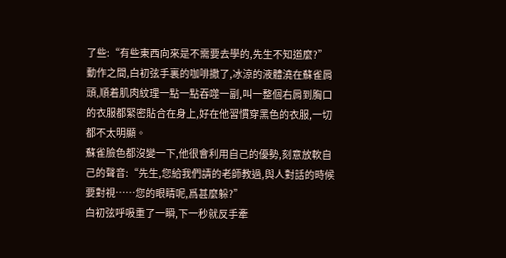了些:“有些東西向來是不需要去學的,先生不知道麼?”
動作之間,白初弦手裏的咖啡撒了,冰涼的液體澆在蘇雀肩頭,順着肌肉紋理一點一點吞噬一副,叫一整個右肩到胸口的衣服都緊密貼合在身上,好在他習慣穿黑色的衣服,一切都不太明顯。
蘇雀臉色都沒變一下,他很會利用自己的優勢,刻意放軟自己的聲音:“先生,您給我們請的老師教過,與人對話的時候要對視……您的眼睛呢,爲甚麼躲?”
白初弦呼吸重了一瞬,下一秒就反手牽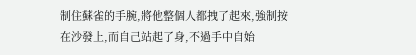制住蘇雀的手腕,將他整個人都拽了起來,強制按在沙發上,而自己站起了身,不過手中自始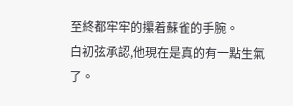至終都牢牢的攥着蘇雀的手腕。
白初弦承認,他現在是真的有一點生氣了。